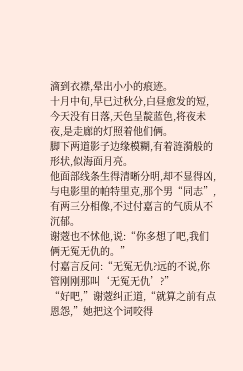滴到衣襟,晕出小小的痕迹。
十月中旬,早已过秋分,白昼愈发的短,今天没有日落,天色呈靛蓝色,将夜未夜,是走廊的灯照着他们俩。
脚下两道影子边缘模糊,有着涟漪般的形状,似海面月亮。
他面部线条生得清晰分明,却不显得凶,与电影里的帕特里克,那个男“同志”,有两三分相像,不过付嘉言的气质从不沉郁。
谢蔲也不怵他,说:“你多想了吧,我们俩无冤无仇的。”
付嘉言反问:“无冤无仇?远的不说,你管刚刚那叫‘无冤无仇’?”
“好吧,”谢蔲纠正道,“就算之前有点恩怨,”她把这个词咬得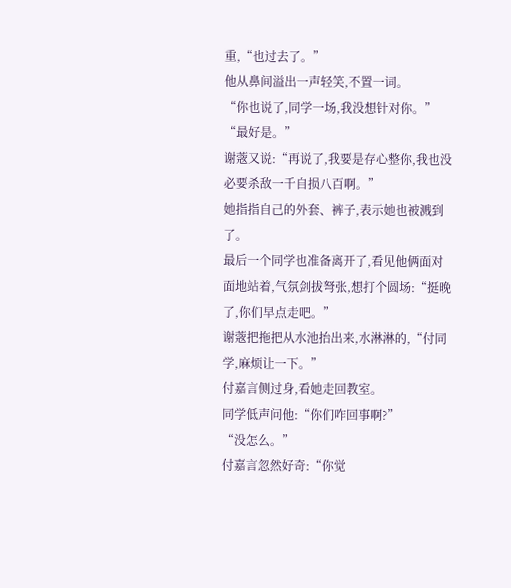重,“也过去了。”
他从鼻间溢出一声轻笑,不置一词。
“你也说了,同学一场,我没想针对你。”
“最好是。”
谢蔲又说:“再说了,我要是存心整你,我也没必要杀敌一千自损八百啊。”
她指指自己的外套、裤子,表示她也被溅到了。
最后一个同学也准备离开了,看见他俩面对面地站着,气氛剑拔弩张,想打个圆场:“挺晚了,你们早点走吧。”
谢蔲把拖把从水池抬出来,水淋淋的,“付同学,麻烦让一下。”
付嘉言侧过身,看她走回教室。
同学低声问他:“你们咋回事啊?”
“没怎么。”
付嘉言忽然好奇:“你觉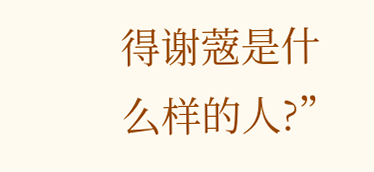得谢蔲是什么样的人?”